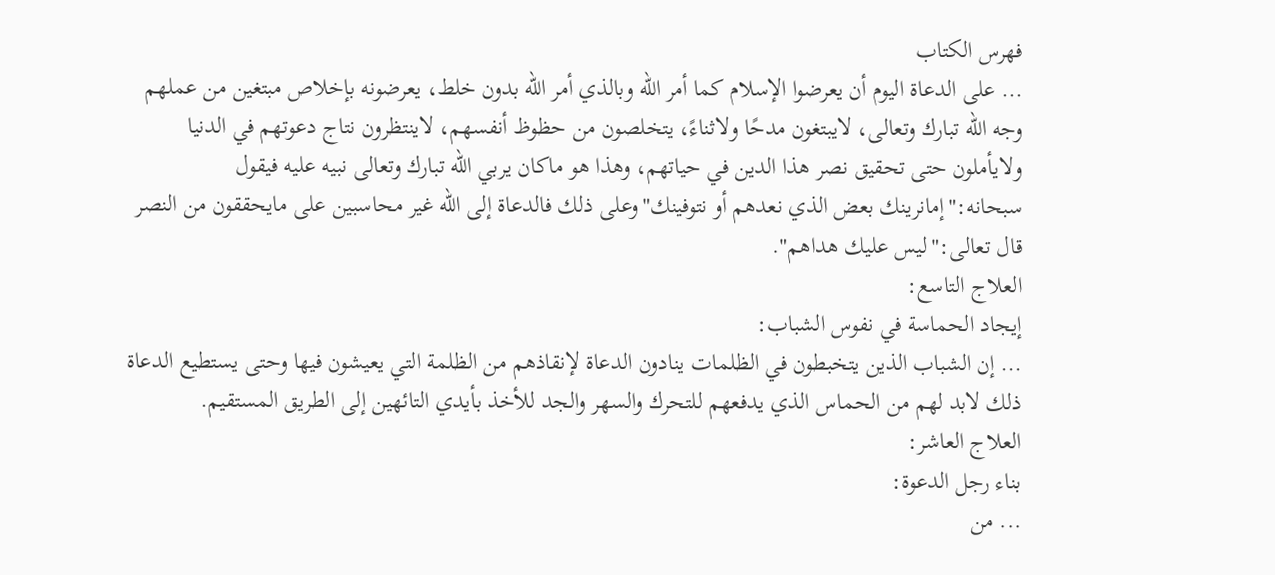فهرس الكتاب
... على الدعاة اليوم أن يعرضوا الإسلام كما أمر الله وبالذي أمر الله بدون خلط، يعرضونه بإخلاص مبتغين من عملهم وجه الله تبارك وتعالى، لايبتغون مدحًا ولاثناءً، يتخلصون من حظوظ أنفسهم، لاينتظرون نتاج دعوتهم في الدنيا ولايأملون حتى تحقيق نصر هذا الدين في حياتهم، وهذا هو ماكان يربي الله تبارك وتعالى نبيه عليه فيقول سبحانه:"إمانرينك بعض الذي نعدهم أو نتوفينك"وعلى ذلك فالدعاة إلى الله غير محاسبين على مايحققون من النصر قال تعالى:"ليس عليك هداهم".
العلاج التاسع:
إيجاد الحماسة في نفوس الشباب:
... إن الشباب الذين يتخبطون في الظلمات ينادون الدعاة لإنقاذهم من الظلمة التي يعيشون فيها وحتى يستطيع الدعاة ذلك لابد لهم من الحماس الذي يدفعهم للتحرك والسهر والجد للأخذ بأيدي التائهين إلى الطريق المستقيم.
العلاج العاشر:
بناء رجل الدعوة:
... من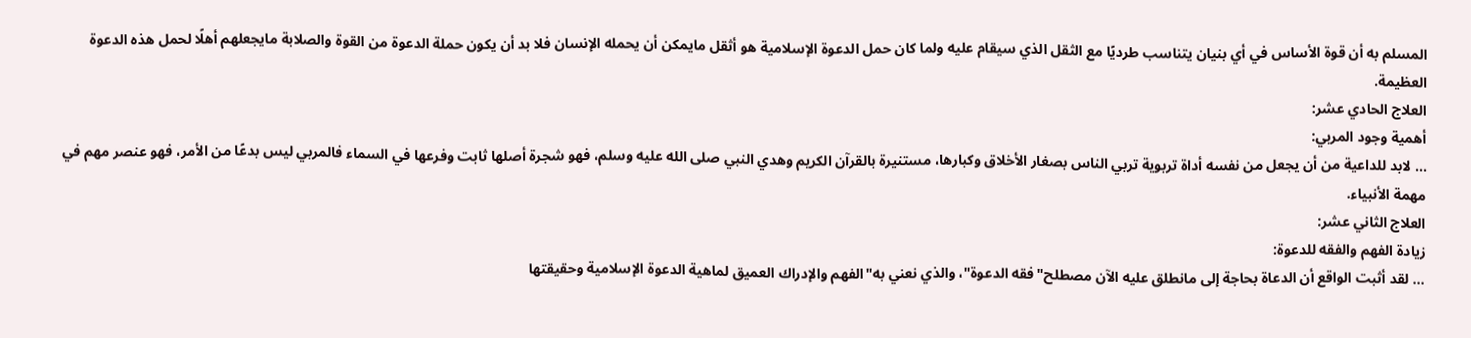المسلم به أن قوة الأساس في أي بنيان يتناسب طرديًا مع الثقل الذي سيقام عليه ولما كان حمل الدعوة الإسلامية هو أثقل مايمكن أن يحمله الإنسان فلا بد أن يكون حملة الدعوة من القوة والصلابة مايجعلهم أهلًا لحمل هذه الدعوة العظيمة.
العلاج الحادي عشر:
أهمية وجود المربي:
... لابد للداعية من أن يجعل من نفسه أداة تربوية تربي الناس بصغار الأخلاق وكبارها، مستنيرة بالقرآن الكريم وهدي النبي صلى الله عليه وسلم، فهو شجرة أصلها ثابت وفرعها في السماء فالمربي ليس بدعًا من الأمر، فهو عنصر مهم في مهمة الأنبياء.
العلاج الثاني عشر:
زيادة الفهم والفقه للدعوة:
... لقد أثبت الواقع أن الدعاة بحاجة إلى مانطلق عليه الآن مصطلح"فقه الدعوة"، والذي نعني به"الفهم والإدراك العميق لماهية الدعوة الإسلامية وحقيقتها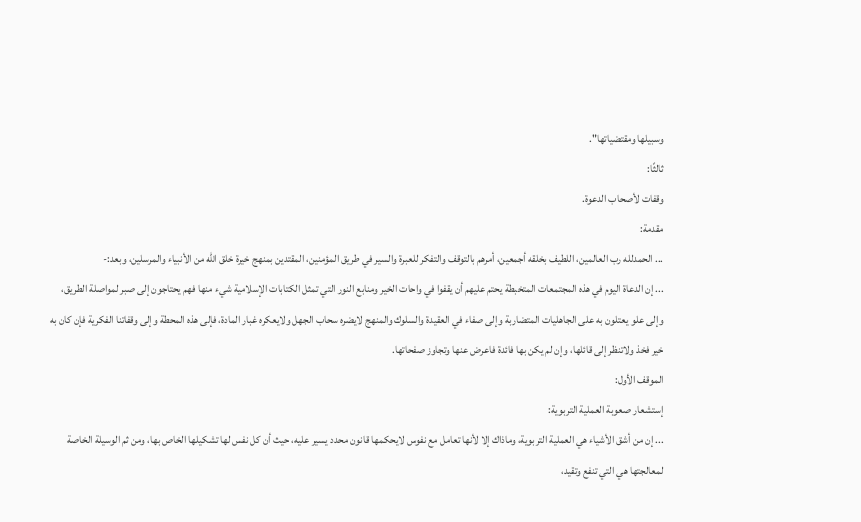وسبيلها ومقتضياتها".
ثالثًا:
وقفات لأصحاب الدعوة.
مقدمة:
... الحمدلله رب العالمين، اللطيف بخلقه أجمعين، أمرهم بالتوقف والتفكر للعبرة والسير في طريق المؤمنين، المقتدين بمنهج خيرة خلق الله من الأنبياء والمرسلين، وبعد:-
... إن الدعاة اليوم في هذه المجتمعات المتخبطة يحتم عليهم أن يقفوا في واحات الخير ومنابع النور التي تمثل الكتابات الإسلامية شيء منها فهم يحتاجون إلى صبر لمواصلة الطريق، وإلى علو يعتلون به على الجاهليات المتضاربة وإلى صفاء في العقيدة والسلوك والمنهج لايضره سحاب الجهل ولايعكره غبار المادة، فإلى هذه المحطة وإلى وقفاتنا الفكرية فإن كان به خير فخذ ولاتنظر إلى قائلها، وإن لم يكن بها فائدة فاعرض عنها وتجاوز صفحاتها.
الموقف الأول:
إستشعار صعوبة العملية التربوية:
... إن من أشق الأشياء هي العملية التربوية، وماذاك إلا لأنها تعامل مع نفوس لايحكمها قانون محدد يسير عليه، حيث أن كل نفس لها تشكيلها الخاص بها، ومن ثم الوسيلة الخاصة لمعالجتها هي التي تنفع وتقيد،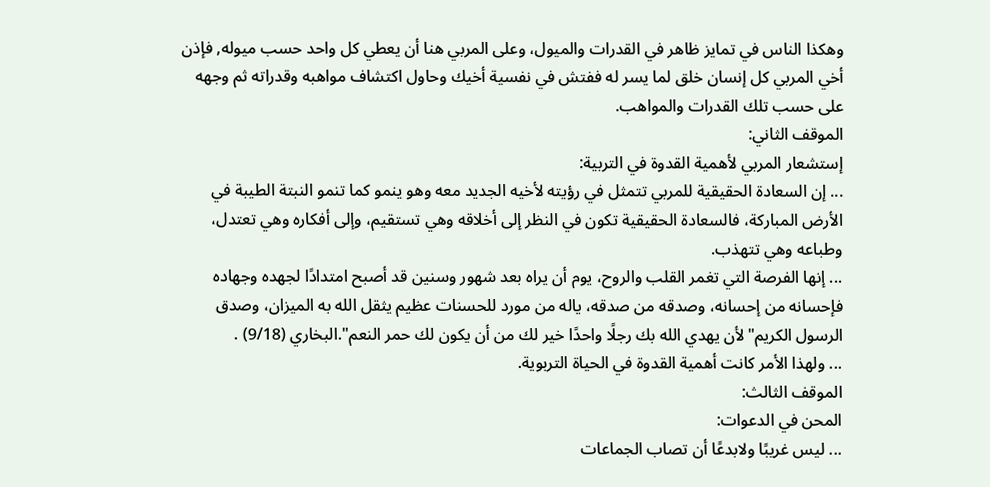وهكذا الناس في تمايز ظاهر في القدرات والميول، وعلى المربي هنا أن يعطي كل واحد حسب ميوله, فإذن أخي المربي كل إنسان خلق لما يسر له ففتش في نفسية أخيك وحاول اكتشاف مواهبه وقدراته ثم وجهه على حسب تلك القدرات والمواهب.
الموقف الثاني:
إستشعار المربي لأهمية القدوة في التربية:
... إن السعادة الحقيقية للمربي تتمثل في رؤيته لأخيه الجديد معه وهو ينمو كما تنمو النبتة الطيبة في الأرض المباركة، فالسعادة الحقيقية تكون في النظر إلى أخلاقه وهي تستقيم، وإلى أفكاره وهي تعتدل، وطباعه وهي تتهذب.
... إنها الفرصة التي تغمر القلب والروح، يوم أن يراه بعد شهور وسنين قد أصبح امتدادًا لجهده وجهاده فإحسانه من إحسانه، وصدقه من صدقه، ياله من مورد للحسنات عظيم يثقل الله به الميزان، وصدق الرسول الكريم"لأن يهدي الله بك رجلًا واحدًا خير لك من أن يكون لك حمر النعم".البخاري (9/18) .
... ولهذا الأمر كانت أهمية القدوة في الحياة التربوية.
الموقف الثالث:
المحن في الدعوات:
... ليس غريبًا ولابدعًا أن تصاب الجماعات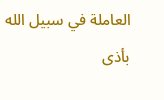العاملة في سبيل الله بأذى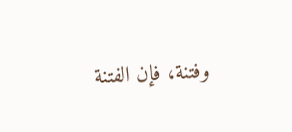وفتنة، فإن الفتنة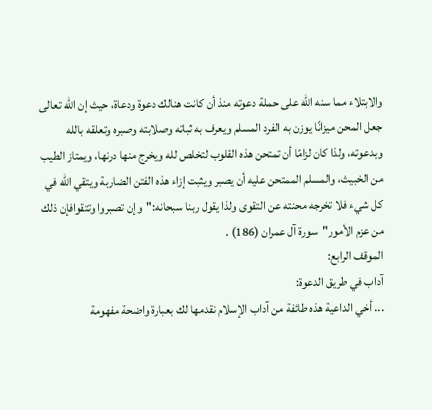والابتلاء مما سنه الله على حملة دعوته منذ أن كانت هنالك دعوة ودعاة، حيث إن الله تعالى جعل المحن ميزانًا يوزن به الفرد المسلم ويعرف به ثباته وصلابته وصبره وتعلقه بالله وبدعوته، ولذا كان لزامًا أن تمتحن هذه القلوب لتخلص لله ويخرج منها درنها، ويمتاز الطيب من الخبيث، والمسلم الممتحن عليه أن يصبر ويثبت إزاء هذه الفتن الضاربة ويتقي الله في كل شيء فلا تخرجه محنته عن التقوى ولذا يقول ربنا سبحانه:"وإن تصبروا وتتقوافإن ذلك من عزم الأمور"سورة آل عمران (186) .
الموقف الرابع:
آداب في طريق الدعوة:
... أخي الداعية هذه طائفة من آداب الإسلام نقدمها لك بعبارة واضحة مفهومة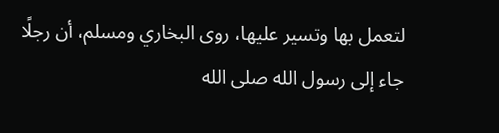لتعمل بها وتسير عليها، روى البخاري ومسلم، أن رجلًا جاء إلى رسول الله صلى الله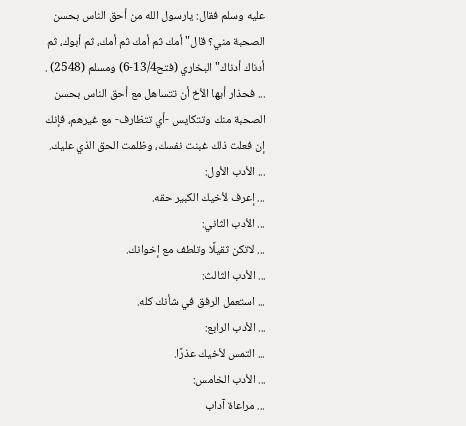عليه وسلم فقال: يارسول الله من أحق الناس بحسن الصحبة مني؟ قال"أمك ثم أمك ثم أمك، ثم أبوك، ثم أدناك أدناك"البخاري (فتح13/4-6) ومسلم (2548) .
... فحذار أيها الأخ أن تتساهل مع أحق الناس بحسن الصحبة منك وتتكايس -أي تتظارف- مع غيرهم، فإنك إن فعلت ذلك غبنت نفسك، وظلمت الحق الذي عليك.
... الأدب الأول:
... إعرف لأخيك الكبير حقه.
... الأدب الثاني:
... لاتكن ثقيلًا وتلطف مع إخوانك.
... الأدب الثالث:
... استعمل الرفق في شأنك كله.
... الأدب الرابع:
... التمس لأخيك عذرًا.
... الأدب الخامس:
... مراعاة آداب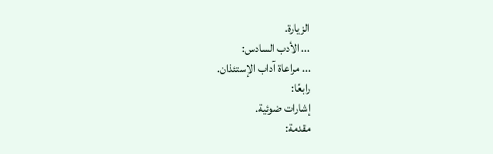الزيارة.
... الأدب السادس:
... مراعاة آداب الإستئذان.
رابعًا:
إشارات ضوئية.
مقدمة: